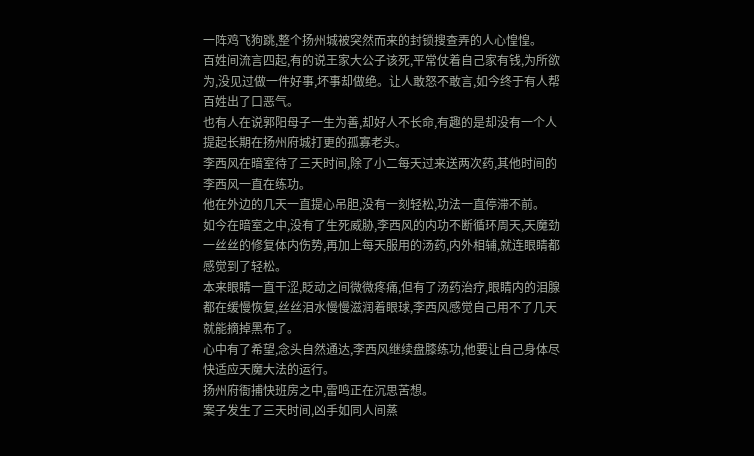一阵鸡飞狗跳,整个扬州城被突然而来的封锁搜查弄的人心惶惶。
百姓间流言四起,有的说王家大公子该死,平常仗着自己家有钱,为所欲为,没见过做一件好事,坏事却做绝。让人敢怒不敢言,如今终于有人帮百姓出了口恶气。
也有人在说郭阳母子一生为善,却好人不长命,有趣的是却没有一个人提起长期在扬州府城打更的孤寡老头。
李西风在暗室待了三天时间,除了小二每天过来送两次药,其他时间的李西风一直在练功。
他在外边的几天一直提心吊胆,没有一刻轻松,功法一直停滞不前。
如今在暗室之中,没有了生死威胁,李西风的内功不断循环周天,天魔劲一丝丝的修复体内伤势,再加上每天服用的汤药,内外相辅,就连眼睛都感觉到了轻松。
本来眼睛一直干涩,眨动之间微微疼痛,但有了汤药治疗,眼睛内的泪腺都在缓慢恢复,丝丝泪水慢慢滋润着眼球,李西风感觉自己用不了几天就能摘掉黑布了。
心中有了希望,念头自然通达,李西风继续盘膝练功,他要让自己身体尽快适应天魔大法的运行。
扬州府衙捕快班房之中,雷鸣正在沉思苦想。
案子发生了三天时间,凶手如同人间蒸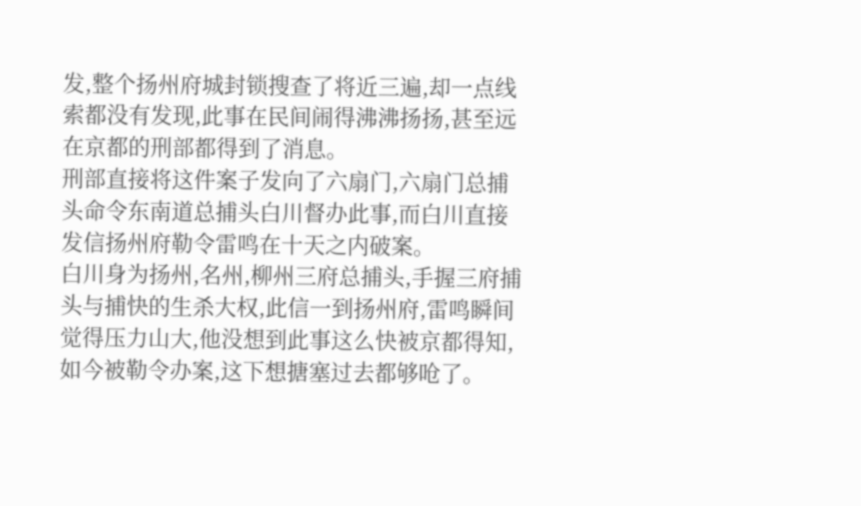发,整个扬州府城封锁搜查了将近三遍,却一点线索都没有发现,此事在民间闹得沸沸扬扬,甚至远在京都的刑部都得到了消息。
刑部直接将这件案子发向了六扇门,六扇门总捕头命令东南道总捕头白川督办此事,而白川直接发信扬州府勒令雷鸣在十天之内破案。
白川身为扬州,名州,柳州三府总捕头,手握三府捕头与捕快的生杀大权,此信一到扬州府,雷鸣瞬间觉得压力山大,他没想到此事这么快被京都得知,如今被勒令办案,这下想搪塞过去都够呛了。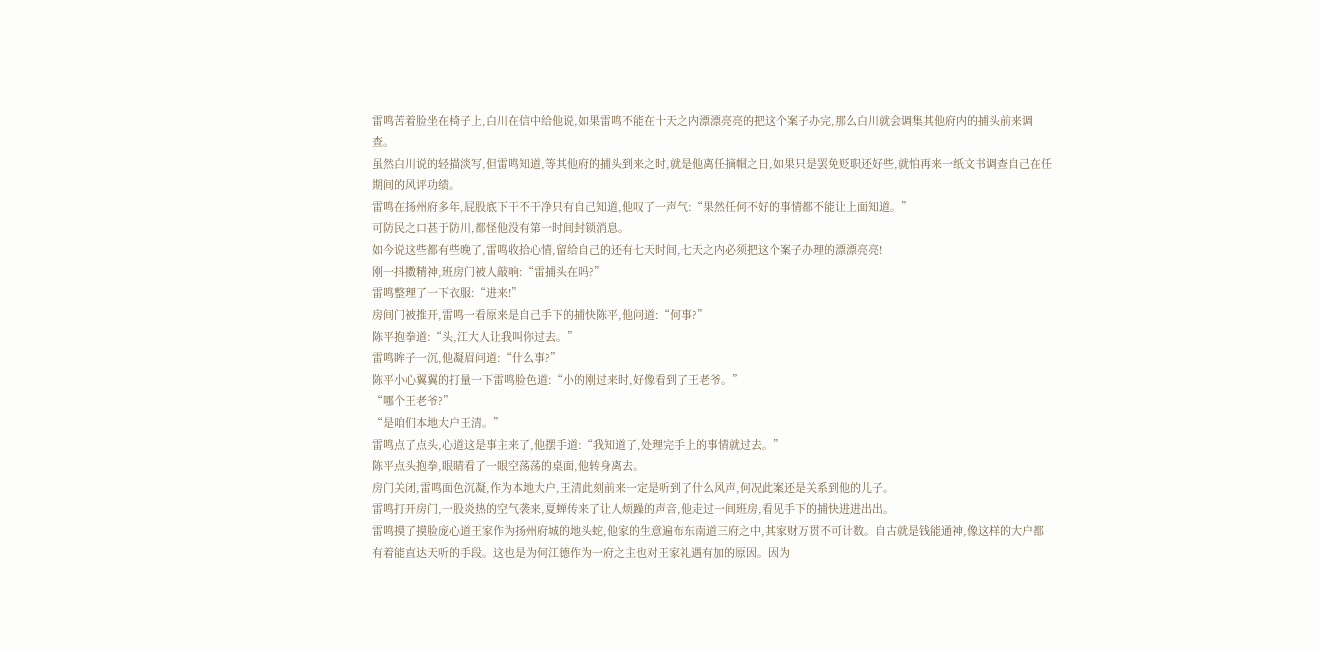雷鸣苦着脸坐在椅子上,白川在信中给他说,如果雷鸣不能在十天之内漂漂亮亮的把这个案子办完,那么白川就会调集其他府内的捕头前来调查。
虽然白川说的轻描淡写,但雷鸣知道,等其他府的捕头到来之时,就是他离任摘帽之日,如果只是罢免贬职还好些,就怕再来一纸文书调查自己在任期间的风评功绩。
雷鸣在扬州府多年,屁股底下干不干净只有自己知道,他叹了一声气:“果然任何不好的事情都不能让上面知道。”
可防民之口甚于防川,都怪他没有第一时间封锁消息。
如今说这些都有些晚了,雷鸣收拾心情,留给自己的还有七天时间,七天之内必须把这个案子办理的漂漂亮亮!
刚一抖擞精神,班房门被人敲响:“雷捕头在吗?”
雷鸣整理了一下衣服:“进来!”
房间门被推开,雷鸣一看原来是自己手下的捕快陈平,他问道:“何事?”
陈平抱拳道:“头,江大人让我叫你过去。”
雷鸣眸子一沉,他凝眉问道:“什么事?”
陈平小心翼翼的打量一下雷鸣脸色道:“小的刚过来时,好像看到了王老爷。”
“哪个王老爷?”
“是咱们本地大户王清。”
雷鸣点了点头,心道这是事主来了,他摆手道:“我知道了,处理完手上的事情就过去。”
陈平点头抱拳,眼睛看了一眼空荡荡的桌面,他转身离去。
房门关闭,雷鸣面色沉凝,作为本地大户,王清此刻前来一定是听到了什么风声,何况此案还是关系到他的儿子。
雷鸣打开房门,一股炎热的空气袭来,夏蝉传来了让人烦躁的声音,他走过一间班房,看见手下的捕快进进出出。
雷鸣摸了摸脸庞心道王家作为扬州府城的地头蛇,他家的生意遍布东南道三府之中,其家财万贯不可计数。自古就是钱能通神,像这样的大户都有着能直达天听的手段。这也是为何江德作为一府之主也对王家礼遇有加的原因。因为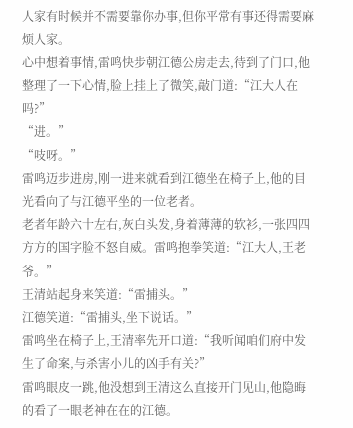人家有时候并不需要靠你办事,但你平常有事还得需要麻烦人家。
心中想着事情,雷鸣快步朝江德公房走去,待到了门口,他整理了一下心情,脸上挂上了微笑,敲门道:“江大人在吗?”
“进。”
“吱呀。”
雷鸣迈步进房,刚一进来就看到江德坐在椅子上,他的目光看向了与江德平坐的一位老者。
老者年龄六十左右,灰白头发,身着薄薄的软衫,一张四四方方的国字脸不怒自威。雷鸣抱拳笑道:“江大人,王老爷。”
王清站起身来笑道:“雷捕头。”
江德笑道:“雷捕头,坐下说话。”
雷鸣坐在椅子上,王清率先开口道:“我听闻咱们府中发生了命案,与杀害小儿的凶手有关?”
雷鸣眼皮一跳,他没想到王清这么直接开门见山,他隐晦的看了一眼老神在在的江德。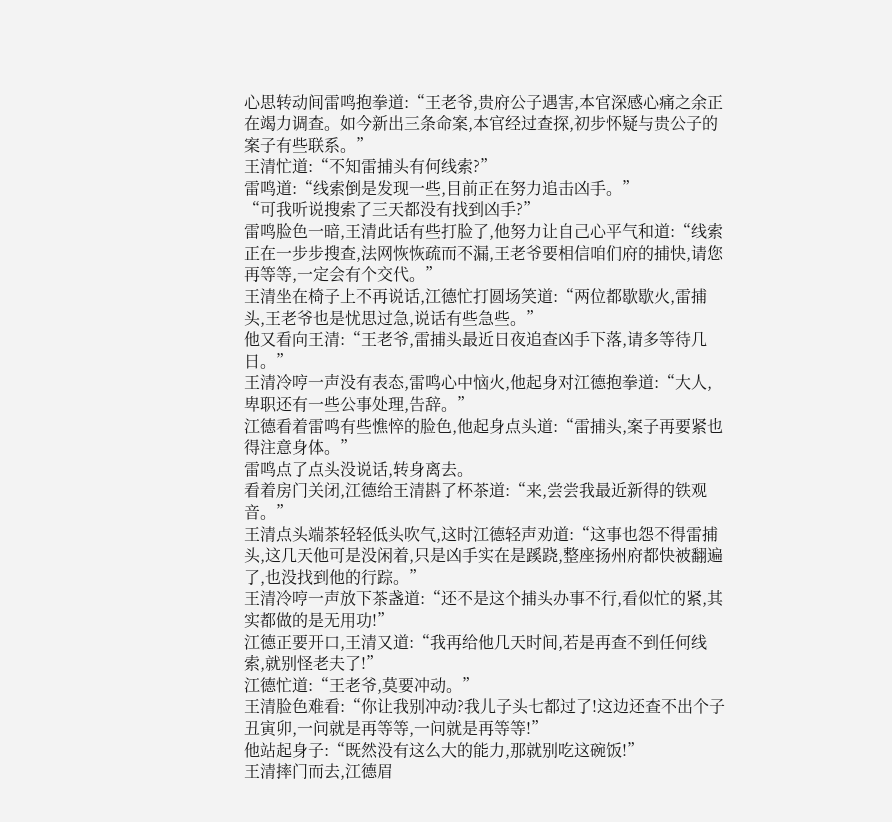心思转动间雷鸣抱拳道:“王老爷,贵府公子遇害,本官深感心痛之余正在竭力调查。如今新出三条命案,本官经过查探,初步怀疑与贵公子的案子有些联系。”
王清忙道:“不知雷捕头有何线索?”
雷鸣道:“线索倒是发现一些,目前正在努力追击凶手。”
“可我听说搜索了三天都没有找到凶手?”
雷鸣脸色一暗,王清此话有些打脸了,他努力让自己心平气和道:“线索正在一步步搜查,法网恢恢疏而不漏,王老爷要相信咱们府的捕快,请您再等等,一定会有个交代。”
王清坐在椅子上不再说话,江德忙打圆场笑道:“两位都歇歇火,雷捕头,王老爷也是忧思过急,说话有些急些。”
他又看向王清:“王老爷,雷捕头最近日夜追查凶手下落,请多等待几日。”
王清冷哼一声没有表态,雷鸣心中恼火,他起身对江德抱拳道:“大人,卑职还有一些公事处理,告辞。”
江德看着雷鸣有些憔悴的脸色,他起身点头道:“雷捕头,案子再要紧也得注意身体。”
雷鸣点了点头没说话,转身离去。
看着房门关闭,江德给王清斟了杯茶道:“来,尝尝我最近新得的铁观音。”
王清点头端茶轻轻低头吹气,这时江德轻声劝道:“这事也怨不得雷捕头,这几天他可是没闲着,只是凶手实在是蹊跷,整座扬州府都快被翻遍了,也没找到他的行踪。”
王清冷哼一声放下茶盏道:“还不是这个捕头办事不行,看似忙的紧,其实都做的是无用功!”
江德正要开口,王清又道:“我再给他几天时间,若是再查不到任何线索,就别怪老夫了!”
江德忙道:“王老爷,莫要冲动。”
王清脸色难看:“你让我别冲动?我儿子头七都过了!这边还查不出个子丑寅卯,一问就是再等等,一问就是再等等!”
他站起身子:“既然没有这么大的能力,那就别吃这碗饭!”
王清摔门而去,江德眉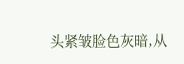头紧皱脸色灰暗,从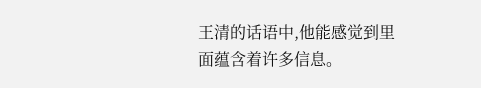王清的话语中,他能感觉到里面蕴含着许多信息。